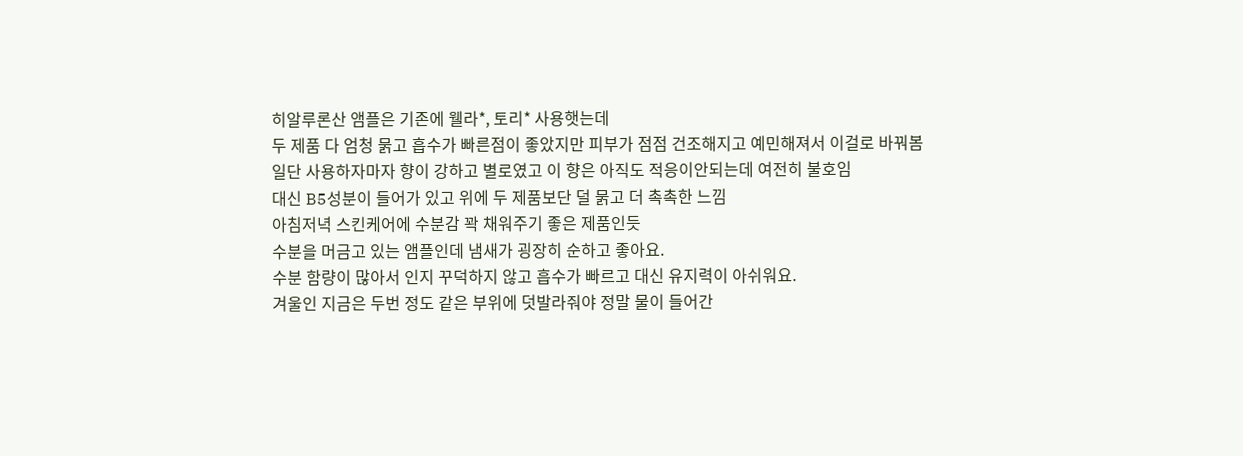히알루론산 앰플은 기존에 웰라*, 토리* 사용햇는데
두 제품 다 엄청 묽고 흡수가 빠른점이 좋았지만 피부가 점점 건조해지고 예민해져서 이걸로 바꿔봄
일단 사용하자마자 향이 강하고 별로였고 이 향은 아직도 적응이안되는데 여전히 불호임
대신 B5성분이 들어가 있고 위에 두 제품보단 덜 묽고 더 촉촉한 느낌
아침저녁 스킨케어에 수분감 꽉 채워주기 좋은 제품인듯
수분을 머금고 있는 앰플인데 냄새가 굉장히 순하고 좋아요.
수분 함량이 많아서 인지 꾸덕하지 않고 흡수가 빠르고 대신 유지력이 아쉬워요.
겨울인 지금은 두번 정도 같은 부위에 덧발라줘야 정말 물이 들어간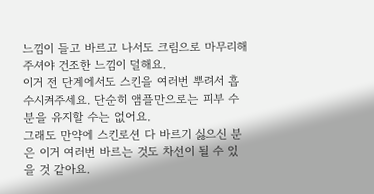느낌이 들고 바르고 나서도 크림으로 마무리해주셔야 건조한 느낌이 덜해요.
이거 전 단계에서도 스킨을 여러번 뿌려서 흡수시켜주세요. 단순히 앰플만으로는 피부 수분을 유지할 수는 없어요.
그래도 만약에 스킨로션 다 바르기 싫으신 분은 이거 여러번 바르는 것도 차선이 될 수 있을 것 같아요.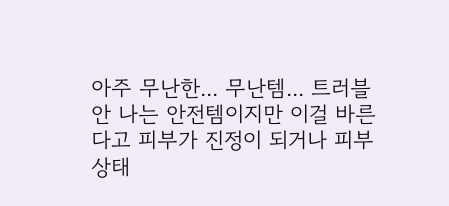아주 무난한... 무난템... 트러블 안 나는 안전템이지만 이걸 바른다고 피부가 진정이 되거나 피부 상태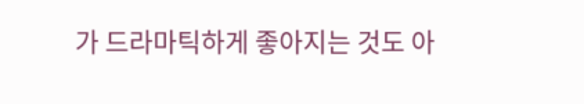가 드라마틱하게 좋아지는 것도 아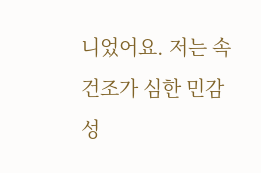니었어요. 저는 속건조가 심한 민감성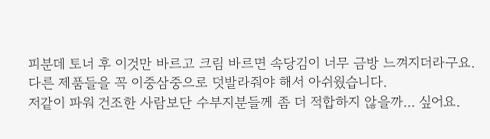피분데 토너 후 이것만 바르고 크림 바르면 속당김이 너무 금방 느껴지더라구요. 다른 제품들을 꼭 이중삼중으로 덧발라줘야 해서 아쉬웠습니다.
저같이 파워 건조한 사람보단 수부지분들께 좀 더 적합하지 않을까... 싶어요.